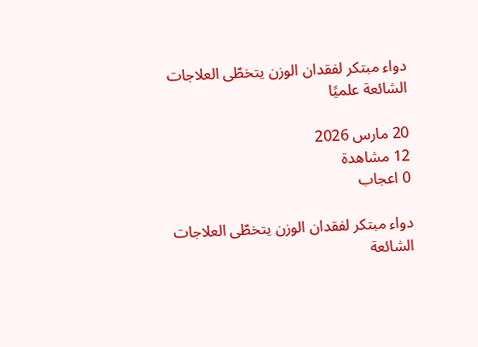دواء مبتكر لفقدان الوزن يتخطّى العلاجات الشائعة علميًا

20 مارس 2026
12 مشاهدة
0 اعجاب

دواء مبتكر لفقدان الوزن يتخطّى العلاجات الشائعة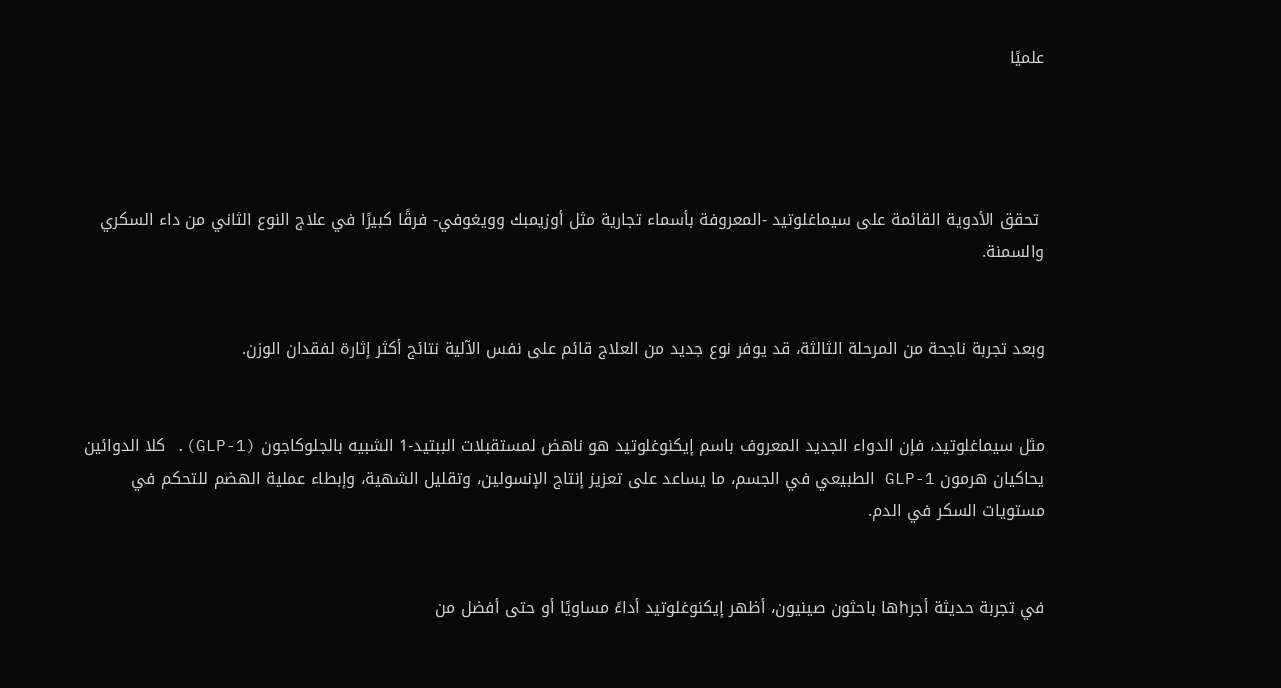علميًا




 تحقق الأدوية القائمة على سيماغلوتيد -المعروفة بأسماء تجارية مثل أوزيمبك وويغوفي- فرقًا كبيرًا في علاج النوع الثاني من داء السكري والسمنة.


وبعد تجربة ناجحة من المرحلة الثالثة، قد يوفر نوع جديد من العلاج قائم على نفس الآلية نتائج أكثر إثارة لفقدان الوزن.


مثل سيماغلوتيد، فإن الدواء الجديد المعروف باسم إيكنوغلوتيد هو ناهض لمستقبلات الببتيد-1 الشبيه بالجلوكاجون (GLP-1). كلا الدوائين يحاكيان هرمون GLP-1 الطبيعي في الجسم، ما يساعد على تعزيز إنتاج الإنسولين، وتقليل الشهية، وإبطاء عملية الهضم للتحكم في مستويات السكر في الدم.


في تجربة حديثة أجرhها باحثون صينيون، أظهر إيكنوغلوتيد أداءً مساويًا أو حتى أفضل من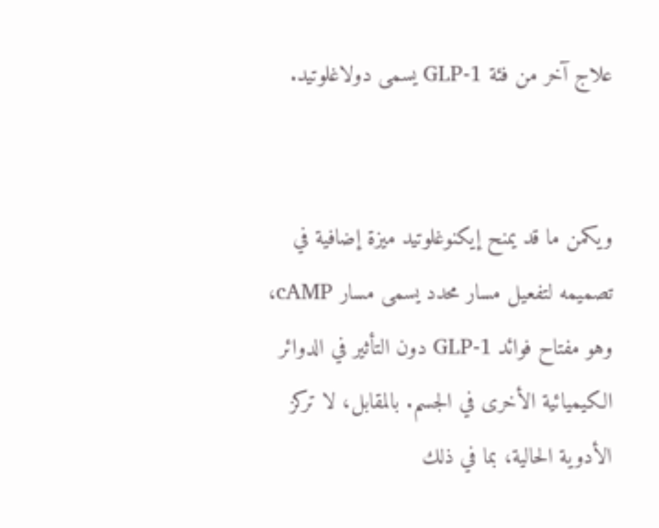علاج آخر من فئة GLP-1 يسمى دولاغلوتيد.


ويكمن ما قد يمنح إيكنوغلوتيد ميزة إضافية في تصميمه لتفعيل مسار محدد يسمى مسار cAMP، وهو مفتاح فوائد GLP-1 دون التأثير في الدوائر الكيميائية الأخرى في الجسم. بالمقابل، لا تركز الأدوية الحالية، بما في ذلك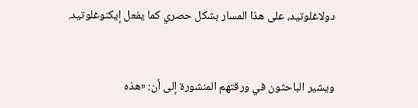دولاغلوتيد، على هذا المسار بشكل حصري كما يفعل إيكنوغلوتيد.


ويشير الباحثون في ورقتهم المنشورة إلى أن: «هذه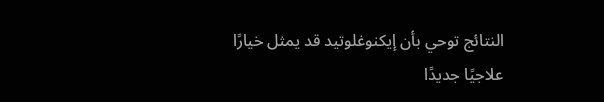النتائج توحي بأن إيكنوغلوتيد قد يمثل خيارًا علاجيًا جديدًا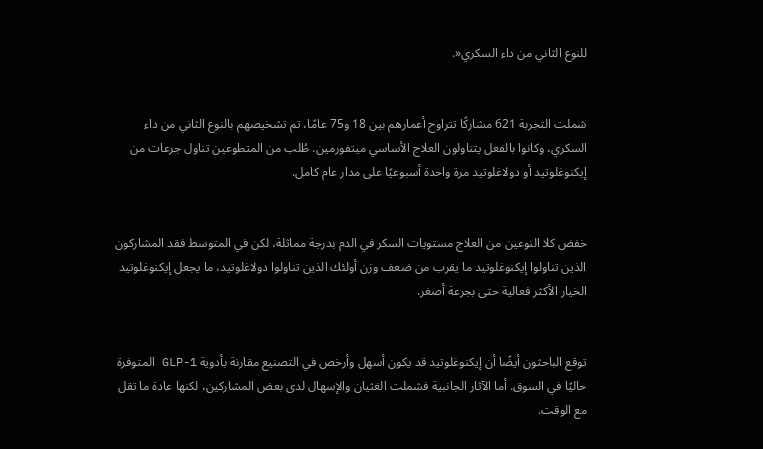للنوع الثاني من داء السكري«.


شملت التجربة 621 مشاركًا تتراوح أعمارهم بين 18 و75 عامًا، تم تشخيصهم بالنوع الثاني من داء السكري، وكانوا بالفعل يتناولون العلاج الأساسي ميتفورمين. طُلب من المتطوعين تناول جرعات من إيكنوغلوتيد أو دولاغلوتيد مرة واحدة أسبوعيًا على مدار عام كامل.


خفض كلا النوعين من العلاج مستويات السكر في الدم بدرجة مماثلة، لكن في المتوسط فقد المشاركون الذين تناولوا إيكنوغلوتيد ما يقرب من ضعف وزن أولئك الذين تناولوا دولاغلوتيد، ما يجعل إيكنوغلوتيد الخيار الأكثر فعالية حتى بجرعة أصغر.


توقع الباحثون أيضًا أن إيكنوغلوتيد قد يكون أسهل وأرخص في التصنيع مقارنة بأدوية GLP-1 المتوفرة حاليًا في السوق. أما الآثار الجانبية فشملت الغثيان والإسهال لدى بعض المشاركين، لكنها عادة ما تقل مع الوقت.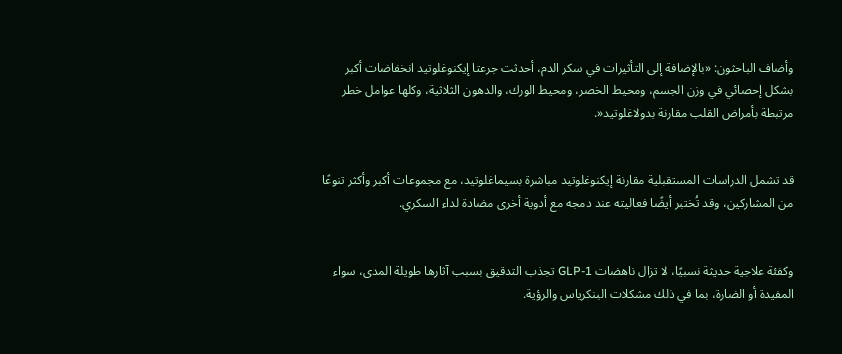وأضاف الباحثون: «بالإضافة إلى التأثيرات في سكر الدم، أحدثت جرعتا إيكنوغلوتيد انخفاضات أكبر بشكل إحصائي في وزن الجسم، ومحيط الخصر، ومحيط الورك، والدهون الثلاثية، وكلها عوامل خطر مرتبطة بأمراض القلب مقارنة بدولاغلوتيد«.


قد تشمل الدراسات المستقبلية مقارنة إيكنوغلوتيد مباشرة بسيماغلوتيد، مع مجموعات أكبر وأكثر تنوعًا من المشاركين، وقد تُختبر أيضًا فعاليته عند دمجه مع أدوية أخرى مضادة لداء السكري.


وكفئة علاجية حديثة نسبيًا، لا تزال ناهضات GLP-1 تجذب التدقيق بسبب آثارها طويلة المدى، سواء المفيدة أو الضارة، بما في ذلك مشكلات البنكرياس والرؤية.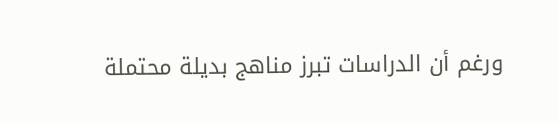ورغم أن الدراسات تبرز مناهج بديلة محتملة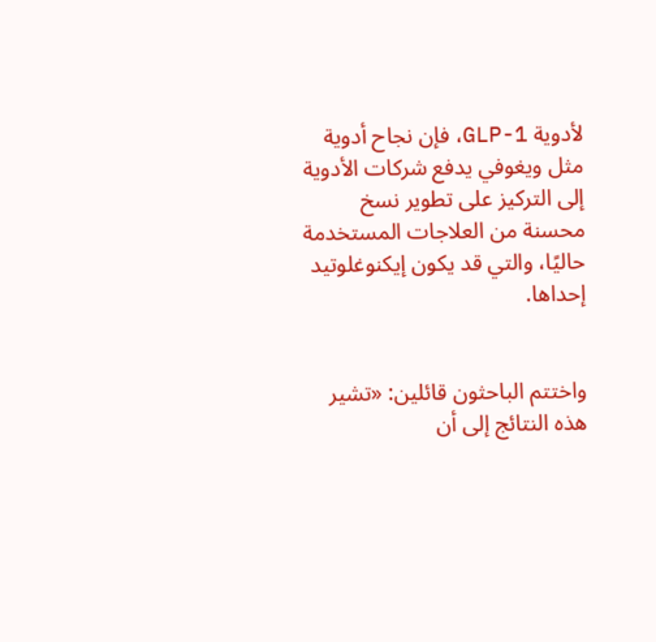لأدوية GLP-1، فإن نجاح أدوية مثل ويغوفي يدفع شركات الأدوية إلى التركيز على تطوير نسخ محسنة من العلاجات المستخدمة حاليًا، والتي قد يكون إيكنوغلوتيد إحداها.


واختتم الباحثون قائلين: «تشير هذه النتائج إلى أن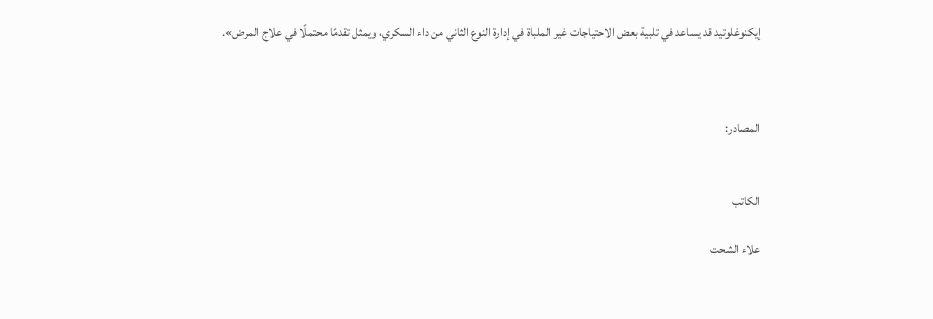إيكنوغلوتيد قد يساعد في تلبية بعض الاحتياجات غير الملباة في إدارة النوع الثاني من داء السكري، ويمثل تقدمًا محتملًا في علاج المرض».



المصادر:


الكاتب

علاء الشحت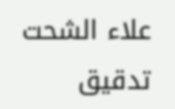علاء الشحت
تدقيق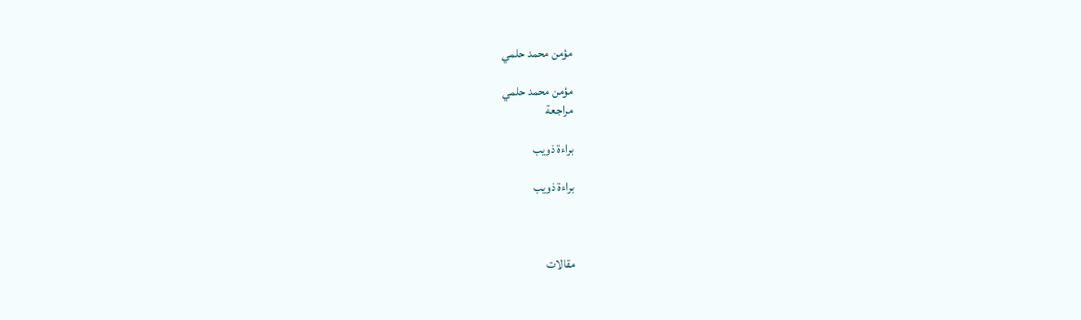مؤمن محمد حلمي

مؤمن محمد حلمي
مراجعة

براءة ذويب

براءة ذويب



مقالات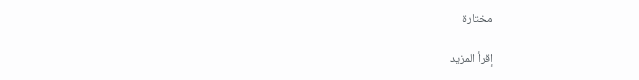مختارة

إقرأ المزيد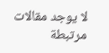لا يوجد مقالات مرتبطة